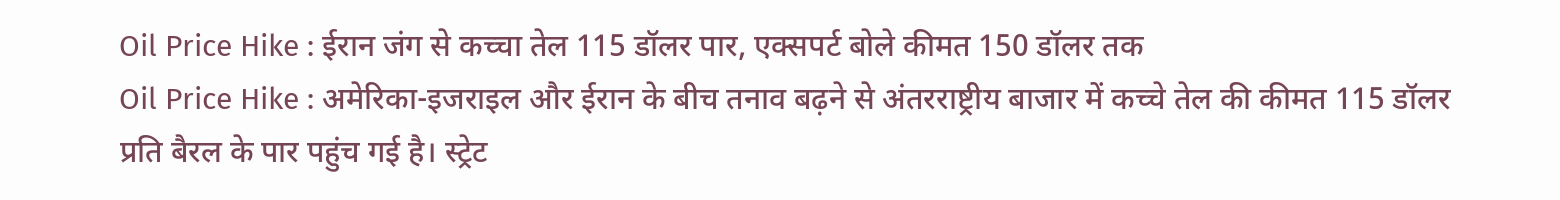Oil Price Hike : ईरान जंग से कच्चा तेल 115 डॉलर पार, एक्सपर्ट बोले कीमत 150 डॉलर तक
Oil Price Hike : अमेरिका-इजराइल और ईरान के बीच तनाव बढ़ने से अंतरराष्ट्रीय बाजार में कच्चे तेल की कीमत 115 डॉलर प्रति बैरल के पार पहुंच गई है। स्ट्रेट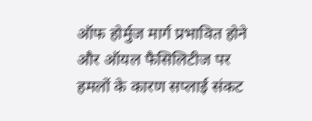ऑफ होर्मुज मार्ग प्रभावित होने और ऑयल फैसिलिटीज पर हमलों के कारण सप्लाई संकट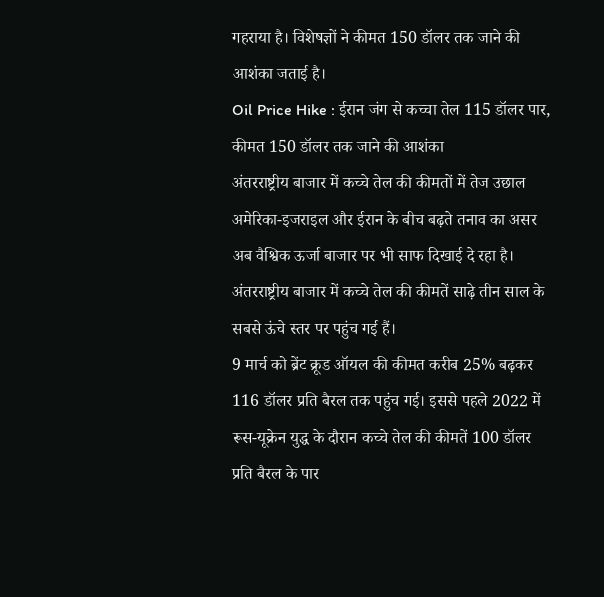गहराया है। विशेषज्ञों ने कीमत 150 डॉलर तक जाने की आशंका जताई है।
Oil Price Hike : ईरान जंग से कच्चा तेल 115 डॉलर पार, कीमत 150 डॉलर तक जाने की आशंका
अंतरराष्ट्रीय बाजार में कच्चे तेल की कीमतों में तेज उछाल
अमेरिका-इजराइल और ईरान के बीच बढ़ते तनाव का असर अब वैश्विक ऊर्जा बाजार पर भी साफ दिखाई दे रहा है। अंतरराष्ट्रीय बाजार में कच्चे तेल की कीमतें साढ़े तीन साल के सबसे ऊंचे स्तर पर पहुंच गई हैं।
9 मार्च को ब्रेंट क्रूड ऑयल की कीमत करीब 25% बढ़कर 116 डॉलर प्रति बैरल तक पहुंच गई। इससे पहले 2022 में रूस-यूक्रेन युद्ध के दौरान कच्चे तेल की कीमतें 100 डॉलर प्रति बैरल के पार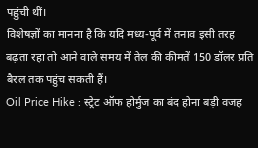पहुंची थीं।
विशेषज्ञों का मानना है कि यदि मध्य-पूर्व में तनाव इसी तरह बढ़ता रहा तो आने वाले समय में तेल की कीमतें 150 डॉलर प्रति बैरल तक पहुंच सकती हैं।
Oil Price Hike : स्ट्रेट ऑफ होर्मुज का बंद होना बड़ी वजह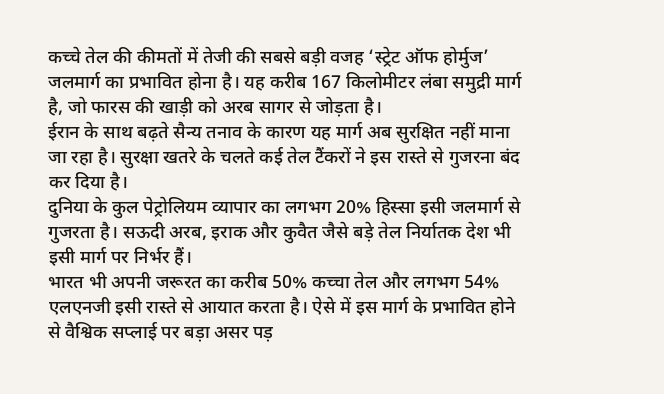कच्चे तेल की कीमतों में तेजी की सबसे बड़ी वजह ‘स्ट्रेट ऑफ होर्मुज’ जलमार्ग का प्रभावित होना है। यह करीब 167 किलोमीटर लंबा समुद्री मार्ग है, जो फारस की खाड़ी को अरब सागर से जोड़ता है।
ईरान के साथ बढ़ते सैन्य तनाव के कारण यह मार्ग अब सुरक्षित नहीं माना जा रहा है। सुरक्षा खतरे के चलते कई तेल टैंकरों ने इस रास्ते से गुजरना बंद कर दिया है।
दुनिया के कुल पेट्रोलियम व्यापार का लगभग 20% हिस्सा इसी जलमार्ग से गुजरता है। सऊदी अरब, इराक और कुवैत जैसे बड़े तेल निर्यातक देश भी इसी मार्ग पर निर्भर हैं।
भारत भी अपनी जरूरत का करीब 50% कच्चा तेल और लगभग 54% एलएनजी इसी रास्ते से आयात करता है। ऐसे में इस मार्ग के प्रभावित होने से वैश्विक सप्लाई पर बड़ा असर पड़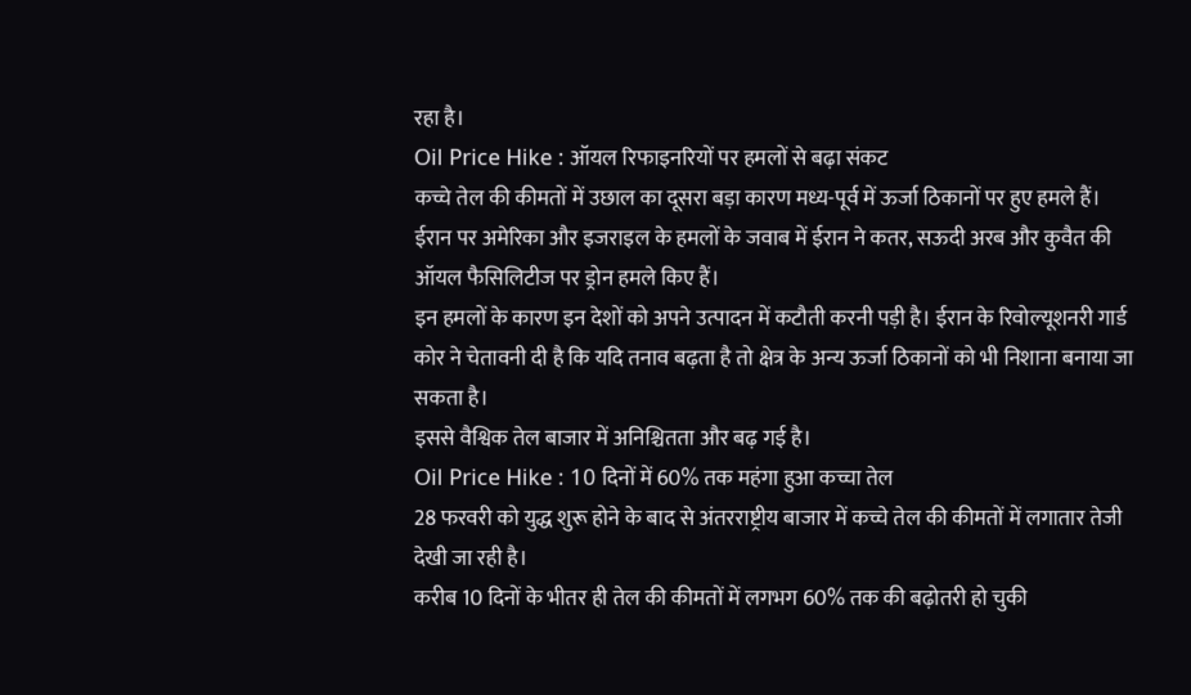रहा है।
Oil Price Hike : ऑयल रिफाइनरियों पर हमलों से बढ़ा संकट
कच्चे तेल की कीमतों में उछाल का दूसरा बड़ा कारण मध्य-पूर्व में ऊर्जा ठिकानों पर हुए हमले हैं।
ईरान पर अमेरिका और इजराइल के हमलों के जवाब में ईरान ने कतर, सऊदी अरब और कुवैत की ऑयल फैसिलिटीज पर ड्रोन हमले किए हैं।
इन हमलों के कारण इन देशों को अपने उत्पादन में कटौती करनी पड़ी है। ईरान के रिवोल्यूशनरी गार्ड कोर ने चेतावनी दी है कि यदि तनाव बढ़ता है तो क्षेत्र के अन्य ऊर्जा ठिकानों को भी निशाना बनाया जा सकता है।
इससे वैश्विक तेल बाजार में अनिश्चितता और बढ़ गई है।
Oil Price Hike : 10 दिनों में 60% तक महंगा हुआ कच्चा तेल
28 फरवरी को युद्ध शुरू होने के बाद से अंतरराष्ट्रीय बाजार में कच्चे तेल की कीमतों में लगातार तेजी देखी जा रही है।
करीब 10 दिनों के भीतर ही तेल की कीमतों में लगभग 60% तक की बढ़ोतरी हो चुकी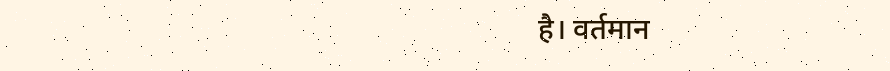है। वर्तमान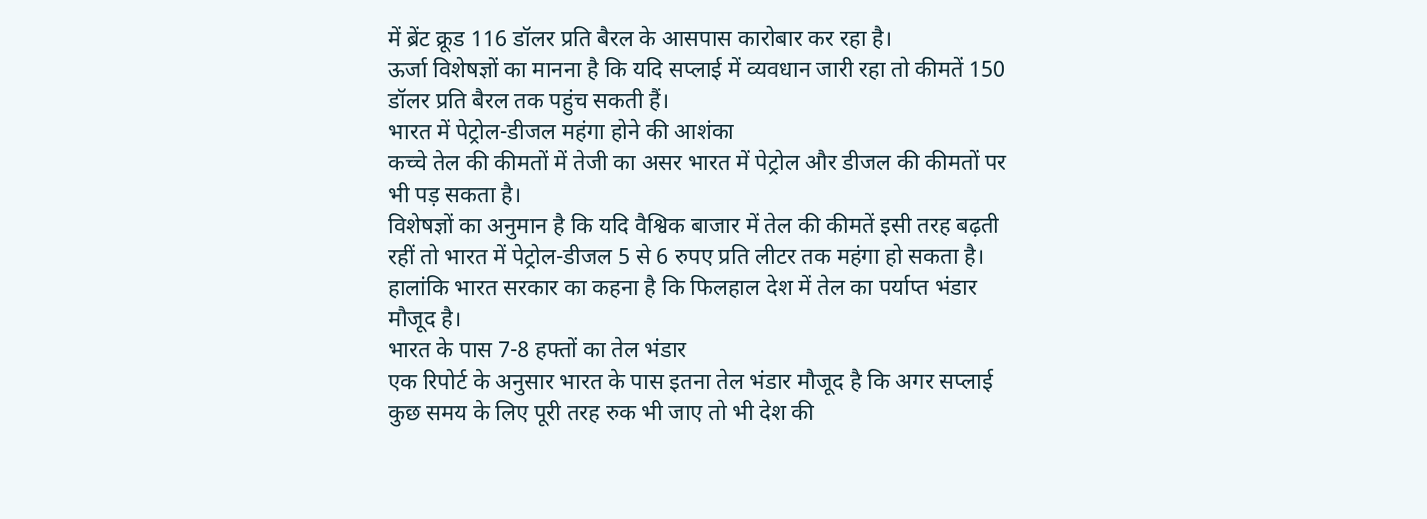में ब्रेंट क्रूड 116 डॉलर प्रति बैरल के आसपास कारोबार कर रहा है।
ऊर्जा विशेषज्ञों का मानना है कि यदि सप्लाई में व्यवधान जारी रहा तो कीमतें 150 डॉलर प्रति बैरल तक पहुंच सकती हैं।
भारत में पेट्रोल-डीजल महंगा होने की आशंका
कच्चे तेल की कीमतों में तेजी का असर भारत में पेट्रोल और डीजल की कीमतों पर भी पड़ सकता है।
विशेषज्ञों का अनुमान है कि यदि वैश्विक बाजार में तेल की कीमतें इसी तरह बढ़ती रहीं तो भारत में पेट्रोल-डीजल 5 से 6 रुपए प्रति लीटर तक महंगा हो सकता है।
हालांकि भारत सरकार का कहना है कि फिलहाल देश में तेल का पर्याप्त भंडार मौजूद है।
भारत के पास 7-8 हफ्तों का तेल भंडार
एक रिपोर्ट के अनुसार भारत के पास इतना तेल भंडार मौजूद है कि अगर सप्लाई कुछ समय के लिए पूरी तरह रुक भी जाए तो भी देश की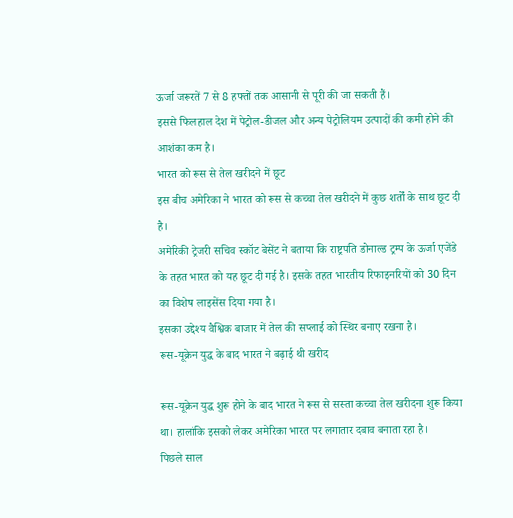ऊर्जा जरूरतें 7 से 8 हफ्तों तक आसानी से पूरी की जा सकती हैं।
इससे फिलहाल देश में पेट्रोल-डीजल और अन्य पेट्रोलियम उत्पादों की कमी होने की आशंका कम है।
भारत को रूस से तेल खरीदने में छूट
इस बीच अमेरिका ने भारत को रूस से कच्चा तेल खरीदने में कुछ शर्तों के साथ छूट दी है।
अमेरिकी ट्रेजरी सचिव स्कॉट बेसेंट ने बताया कि राष्ट्रपति डोनाल्ड ट्रम्प के ऊर्जा एजेंडे के तहत भारत को यह छूट दी गई है। इसके तहत भारतीय रिफाइनरियों को 30 दिन का विशेष लाइसेंस दिया गया है।
इसका उद्देश्य वैश्विक बाजार में तेल की सप्लाई को स्थिर बनाए रखना है।
रूस-यूक्रेन युद्ध के बाद भारत ने बढ़ाई थी खरीद

रूस-यूक्रेन युद्ध शुरू होने के बाद भारत ने रूस से सस्ता कच्चा तेल खरीदना शुरू किया था। हालांकि इसको लेकर अमेरिका भारत पर लगातार दबाव बनाता रहा है।
पिछले साल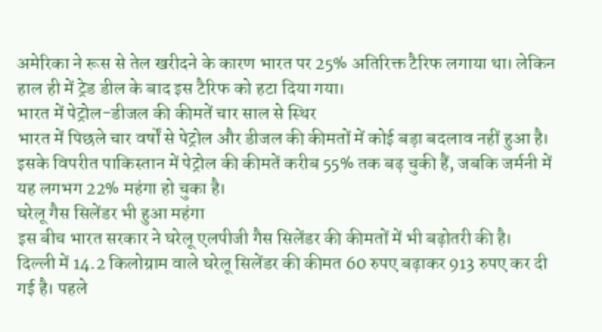अमेरिका ने रूस से तेल खरीदने के कारण भारत पर 25% अतिरिक्त टैरिफ लगाया था। लेकिन हाल ही में ट्रेड डील के बाद इस टैरिफ को हटा दिया गया।
भारत में पेट्रोल-डीजल की कीमतें चार साल से स्थिर
भारत में पिछले चार वर्षों से पेट्रोल और डीजल की कीमतों में कोई बड़ा बदलाव नहीं हुआ है।
इसके विपरीत पाकिस्तान में पेट्रोल की कीमतें करीब 55% तक बढ़ चुकी हैं, जबकि जर्मनी में यह लगभग 22% महंगा हो चुका है।
घरेलू गैस सिलेंडर भी हुआ महंगा
इस बीच भारत सरकार ने घरेलू एलपीजी गैस सिलेंडर की कीमतों में भी बढ़ोतरी की है।
दिल्ली में 14.2 किलोग्राम वाले घरेलू सिलेंडर की कीमत 60 रुपए बढ़ाकर 913 रुपए कर दी गई है। पहले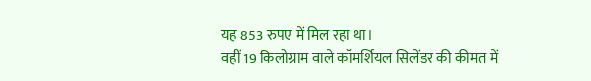यह 853 रुपए में मिल रहा था।
वहीं 19 किलोग्राम वाले कॉमर्शियल सिलेंडर की कीमत में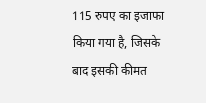115 रुपए का इजाफा किया गया है, जिसके बाद इसकी कीमत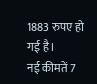1883 रुपए हो गई है।
नई कीमतें 7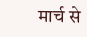मार्च से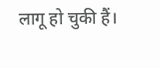लागू हो चुकी हैं।